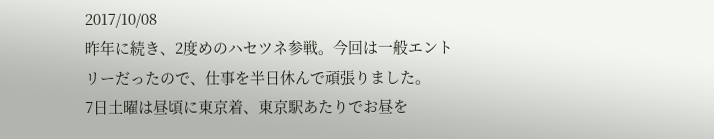2017/10/08
昨年に続き、2度めのハセツネ参戦。今回は一般エントリーだったので、仕事を半日休んで頑張りました。
7日土曜は昼頃に東京着、東京駅あたりでお昼を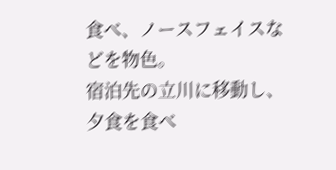食べ、ノースフェイスなどを物色。
宿泊先の立川に移動し、夕食を食べ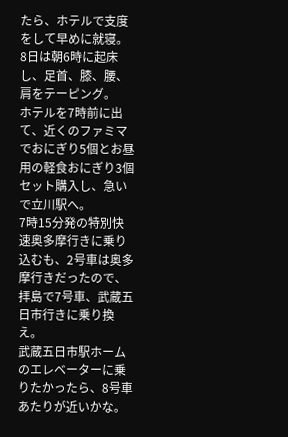たら、ホテルで支度をして早めに就寝。
8日は朝6時に起床し、足首、膝、腰、肩をテーピング。
ホテルを7時前に出て、近くのファミマでおにぎり5個とお昼用の軽食おにぎり3個セット購入し、急いで立川駅へ。
7時15分発の特別快速奥多摩行きに乗り込むも、2号車は奥多摩行きだったので、拝島で7号車、武蔵五日市行きに乗り換え。
武蔵五日市駅ホームのエレベーターに乗りたかったら、8号車あたりが近いかな。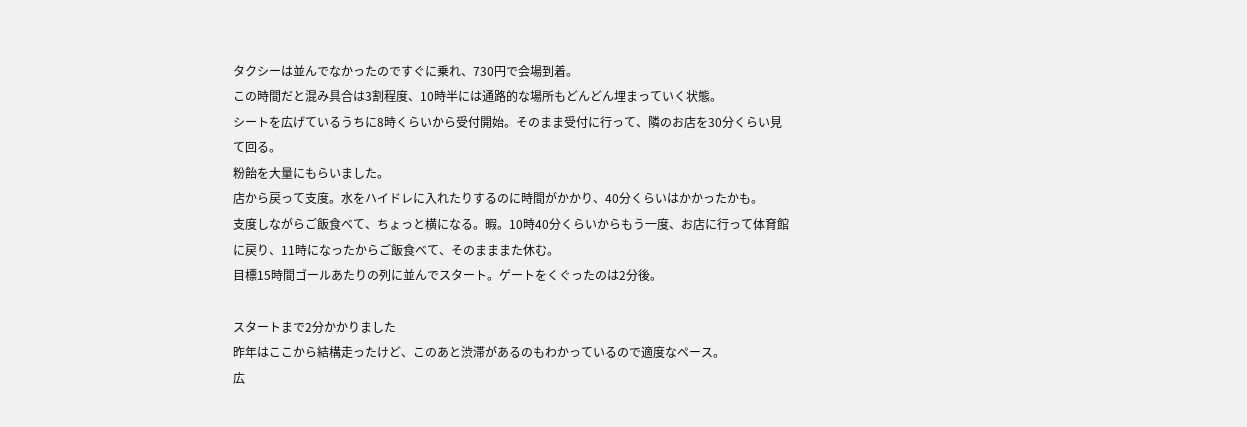タクシーは並んでなかったのですぐに乗れ、730円で会場到着。
この時間だと混み具合は3割程度、10時半には通路的な場所もどんどん埋まっていく状態。
シートを広げているうちに8時くらいから受付開始。そのまま受付に行って、隣のお店を30分くらい見て回る。
粉飴を大量にもらいました。
店から戻って支度。水をハイドレに入れたりするのに時間がかかり、40分くらいはかかったかも。
支度しながらご飯食べて、ちょっと横になる。暇。10時40分くらいからもう一度、お店に行って体育館に戻り、11時になったからご飯食べて、そのまままた休む。
目標15時間ゴールあたりの列に並んでスタート。ゲートをくぐったのは2分後。

スタートまで2分かかりました
昨年はここから結構走ったけど、このあと渋滞があるのもわかっているので適度なペース。
広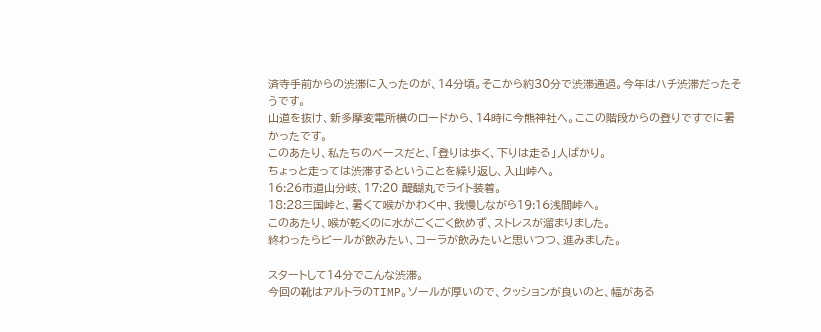済寺手前からの渋滞に入ったのが、14分頃。そこから約30分で渋滞通過。今年はハチ渋滞だったそうです。
山道を抜け、新多摩変電所横のロードから、14時に今熊神社へ。ここの階段からの登りですでに暑かったです。
このあたり、私たちのペースだと、「登りは歩く、下りは走る」人ばかり。
ちょっと走っては渋滞するということを繰り返し、入山峠へ。
16:26市道山分岐、17:20 醍醐丸でライト装着。
18:28三国峠と、暑くて喉がかわく中、我慢しながら19:16浅間峠へ。
このあたり、喉が乾くのに水がごくごく飲めず、ストレスが溜まりました。
終わったらビールが飲みたい、コーラが飲みたいと思いつつ、進みました。

スタートして14分でこんな渋滞。
今回の靴はアルトラのTIMP。ソールが厚いので、クッションが良いのと、幅がある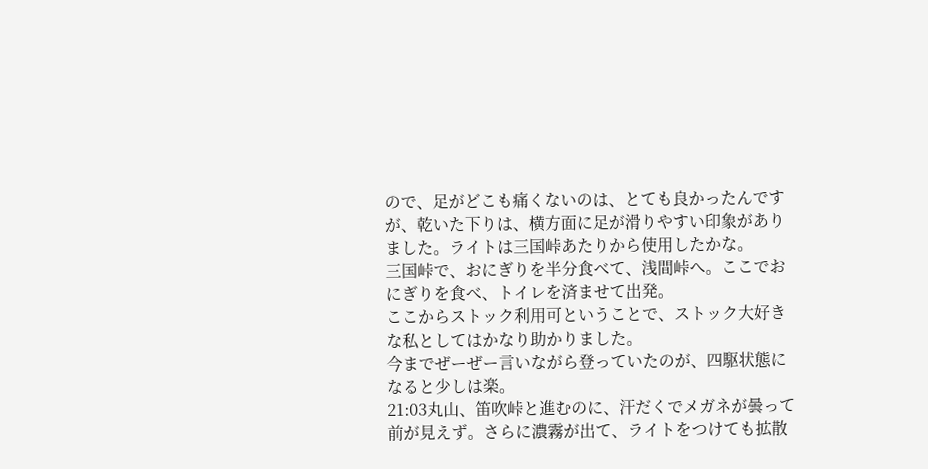ので、足がどこも痛くないのは、とても良かったんですが、乾いた下りは、横方面に足が滑りやすい印象がありました。ライトは三国峠あたりから使用したかな。
三国峠で、おにぎりを半分食べて、浅間峠へ。ここでおにぎりを食べ、トイレを済ませて出発。
ここからストック利用可ということで、ストック大好きな私としてはかなり助かりました。
今までぜーぜー言いながら登っていたのが、四駆状態になると少しは楽。
21:03丸山、笛吹峠と進むのに、汗だくでメガネが曇って前が見えず。さらに濃霧が出て、ライトをつけても拡散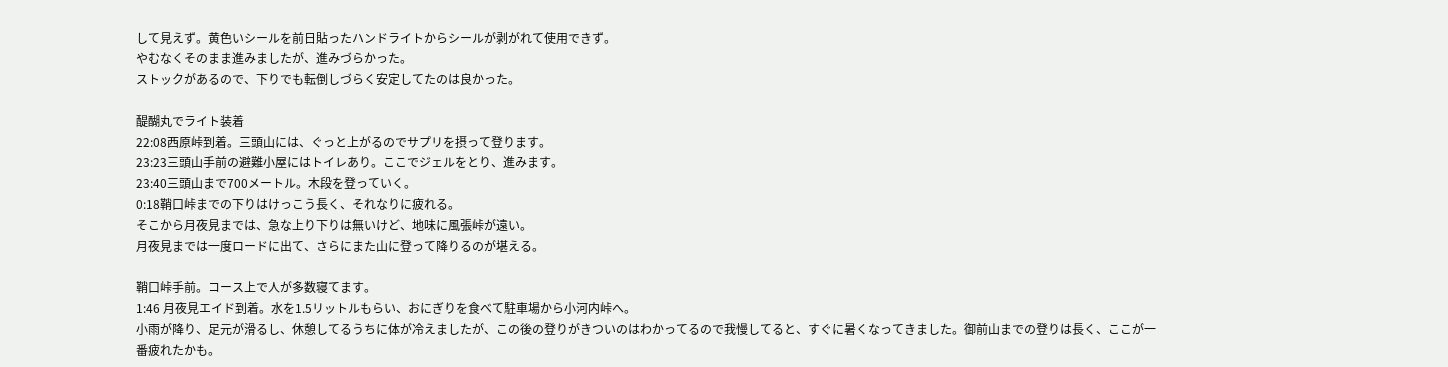して見えず。黄色いシールを前日貼ったハンドライトからシールが剥がれて使用できず。
やむなくそのまま進みましたが、進みづらかった。
ストックがあるので、下りでも転倒しづらく安定してたのは良かった。

醍醐丸でライト装着
22:08西原峠到着。三頭山には、ぐっと上がるのでサプリを摂って登ります。
23:23三頭山手前の避難小屋にはトイレあり。ここでジェルをとり、進みます。
23:40三頭山まで700メートル。木段を登っていく。
0:18鞘口峠までの下りはけっこう長く、それなりに疲れる。
そこから月夜見までは、急な上り下りは無いけど、地味に風張峠が遠い。
月夜見までは一度ロードに出て、さらにまた山に登って降りるのが堪える。

鞘口峠手前。コース上で人が多数寝てます。
1:46 月夜見エイド到着。水を1.5リットルもらい、おにぎりを食べて駐車場から小河内峠へ。
小雨が降り、足元が滑るし、休憩してるうちに体が冷えましたが、この後の登りがきついのはわかってるので我慢してると、すぐに暑くなってきました。御前山までの登りは長く、ここが一番疲れたかも。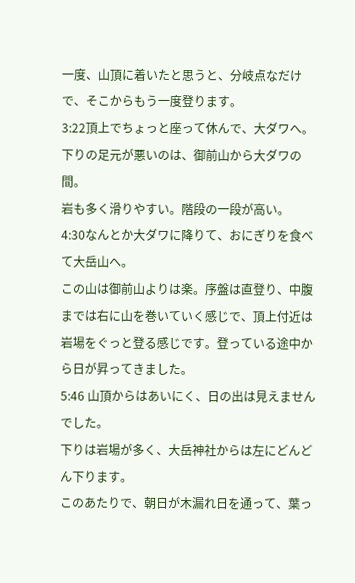一度、山頂に着いたと思うと、分岐点なだけで、そこからもう一度登ります。
3:22頂上でちょっと座って休んで、大ダワへ。
下りの足元が悪いのは、御前山から大ダワの間。
岩も多く滑りやすい。階段の一段が高い。
4:30なんとか大ダワに降りて、おにぎりを食べて大岳山へ。
この山は御前山よりは楽。序盤は直登り、中腹までは右に山を巻いていく感じで、頂上付近は岩場をぐっと登る感じです。登っている途中から日が昇ってきました。
5:46 山頂からはあいにく、日の出は見えませんでした。
下りは岩場が多く、大岳神社からは左にどんどん下ります。
このあたりで、朝日が木漏れ日を通って、葉っ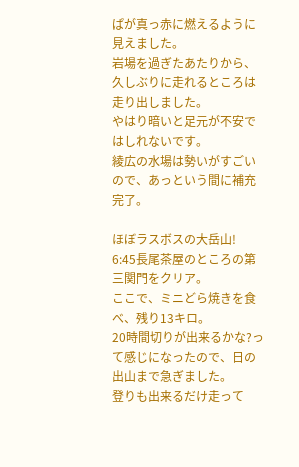ぱが真っ赤に燃えるように見えました。
岩場を過ぎたあたりから、久しぶりに走れるところは走り出しました。
やはり暗いと足元が不安ではしれないです。
綾広の水場は勢いがすごいので、あっという間に補充完了。

ほぼラスボスの大岳山!
6:45長尾茶屋のところの第三関門をクリア。
ここで、ミニどら焼きを食べ、残り13キロ。
20時間切りが出来るかな?って感じになったので、日の出山まで急ぎました。
登りも出来るだけ走って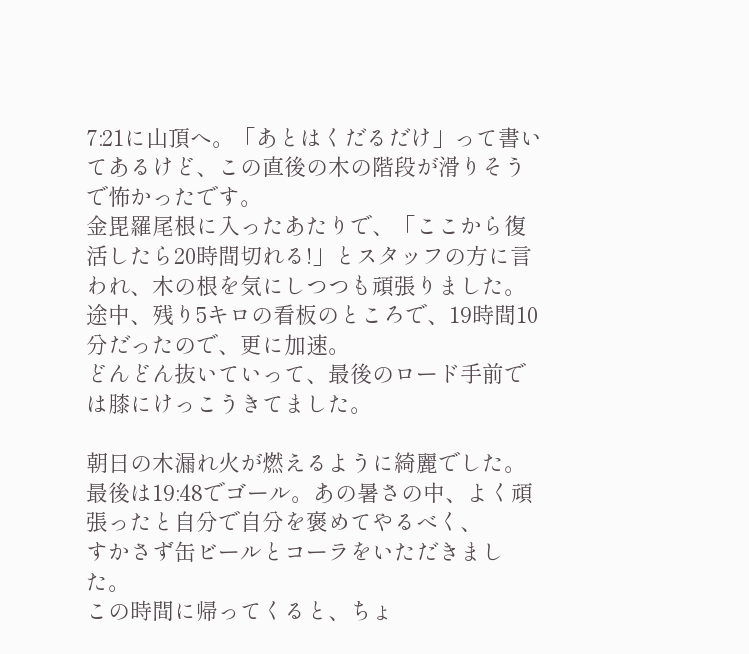7:21に山頂へ。「あとはくだるだけ」って書いてあるけど、この直後の木の階段が滑りそうで怖かったです。
金毘羅尾根に入ったあたりで、「ここから復活したら20時間切れる!」とスタッフの方に言われ、木の根を気にしつつも頑張りました。
途中、残り5キロの看板のところで、19時間10分だったので、更に加速。
どんどん抜いていって、最後のロード手前では膝にけっこうきてました。

朝日の木漏れ火が燃えるように綺麗でした。
最後は19:48でゴール。あの暑さの中、よく頑張ったと自分で自分を褒めてやるべく、
すかさず缶ビールとコーラをいただきました。
この時間に帰ってくると、ちょ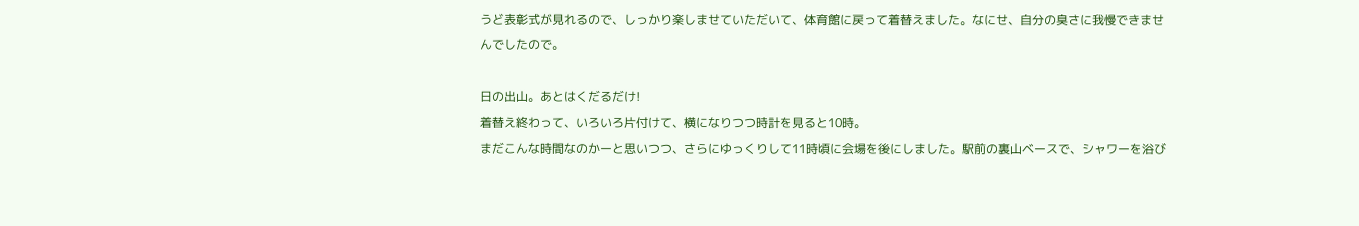うど表彰式が見れるので、しっかり楽しませていただいて、体育館に戻って着替えました。なにせ、自分の臭さに我慢できませんでしたので。

日の出山。あとはくだるだけ!
着替え終わって、いろいろ片付けて、横になりつつ時計を見ると10時。
まだこんな時間なのかーと思いつつ、さらにゆっくりして11時頃に会場を後にしました。駅前の裏山ベースで、シャワーを浴び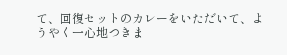て、回復セットのカレーをいただいて、ようやく一心地つきま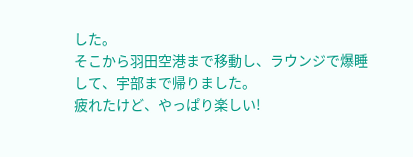した。
そこから羽田空港まで移動し、ラウンジで爆睡して、宇部まで帰りました。
疲れたけど、やっぱり楽しい!